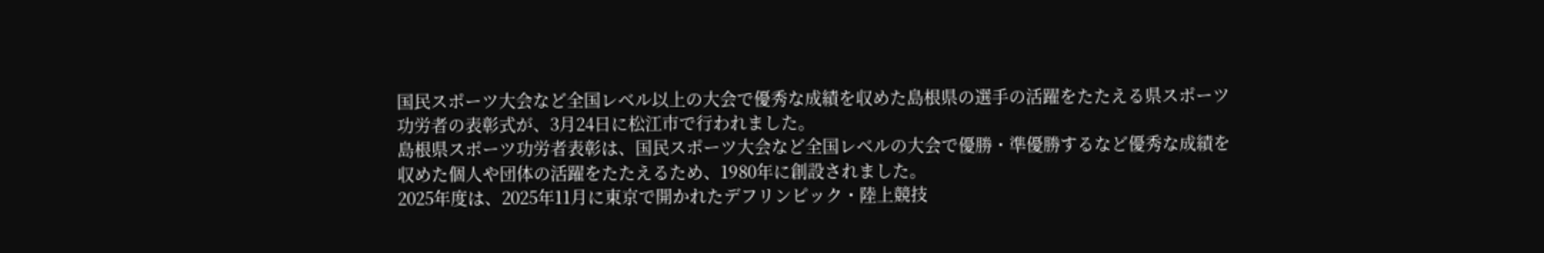国民スポーツ大会など全国レベル以上の大会で優秀な成績を収めた島根県の選手の活躍をたたえる県スポーツ功労者の表彰式が、3月24日に松江市で行われました。
島根県スポーツ功労者表彰は、国民スポーツ大会など全国レベルの大会で優勝・準優勝するなど優秀な成績を収めた個人や団体の活躍をたたえるため、1980年に創設されました。
2025年度は、2025年11月に東京で開かれたデフリンピック・陸上競技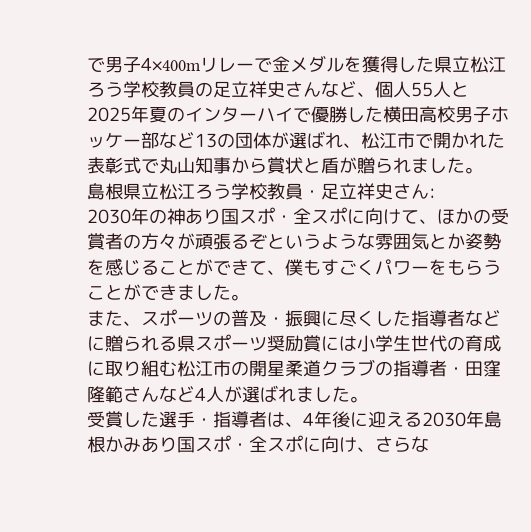で男子4×400mリレーで金メダルを獲得した県立松江ろう学校教員の足立祥史さんなど、個人55人と2025年夏のインターハイで優勝した横田高校男子ホッケー部など13の団体が選ばれ、松江市で開かれた表彰式で丸山知事から賞状と盾が贈られました。
島根県立松江ろう学校教員・足立祥史さん:
2030年の神あり国スポ・全スポに向けて、ほかの受賞者の方々が頑張るぞというような雰囲気とか姿勢を感じることができて、僕もすごくパワーをもらうことができました。
また、スポーツの普及・振興に尽くした指導者などに贈られる県スポーツ奨励賞には小学生世代の育成に取り組む松江市の開星柔道クラブの指導者・田窪隆範さんなど4人が選ばれました。
受賞した選手・指導者は、4年後に迎える2030年島根かみあり国スポ・全スポに向け、さらな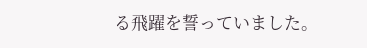る飛躍を誓っていました。